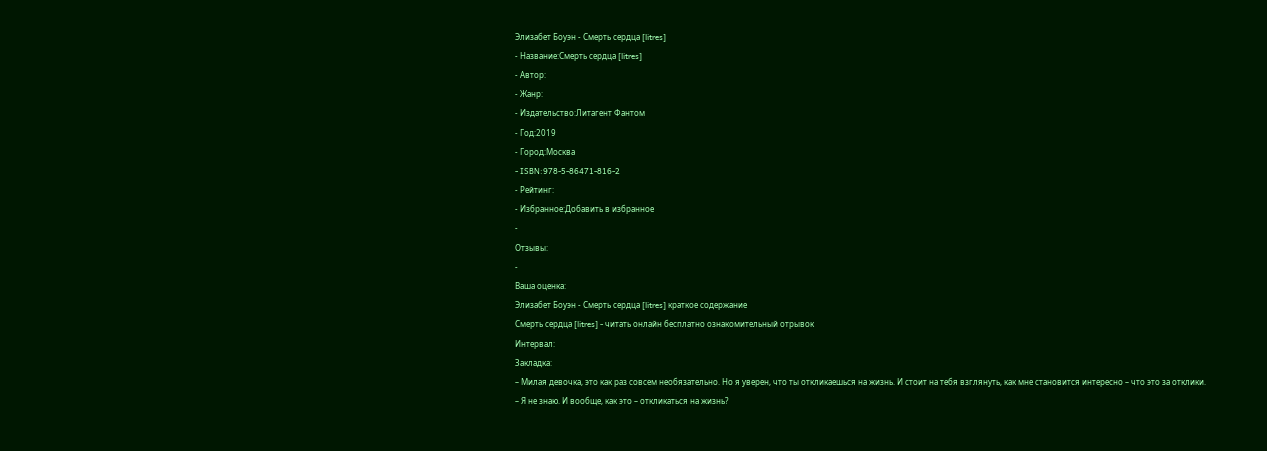Элизабет Боуэн - Смерть сердца [litres]
- Название:Смерть сердца [litres]
- Автор:
- Жанр:
- Издательство:Литагент Фантом
- Год:2019
- Город:Москва
- ISBN:978-5-86471-816-2
- Рейтинг:
- Избранное:Добавить в избранное
-
Отзывы:
-
Ваша оценка:
Элизабет Боуэн - Смерть сердца [litres] краткое содержание
Смерть сердца [litres] - читать онлайн бесплатно ознакомительный отрывок
Интервал:
Закладка:
– Милая девочка, это как раз совсем необязательно. Но я уверен, что ты откликаешься на жизнь. И стоит на тебя взглянуть, как мне становится интересно – что это за отклики.
– Я не знаю. И вообще, как это – откликаться на жизнь?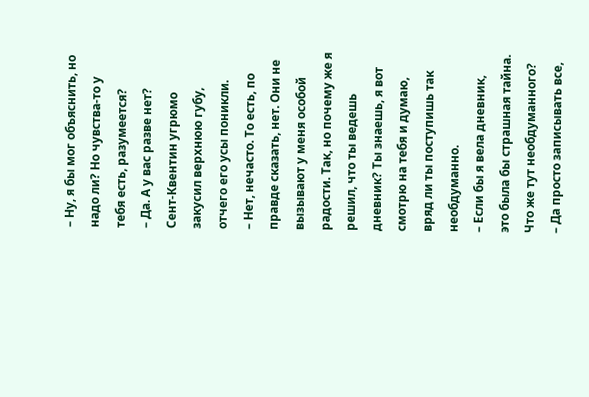– Ну, я бы мог объяснить, но надо ли? Но чувства-то у тебя есть, разумеется?
– Да. А у вас разве нет?
Сент-Квентин угрюмо закусил верхнюю губу, отчего его усы поникли.
– Нет, нечасто. То есть, по правде сказать, нет. Они не вызывают у меня особой радости. Так, но почему же я решил, что ты ведешь дневник? Ты знаешь, я вот смотрю на тебя и думаю, вряд ли ты поступишь так необдуманно.
– Если бы я вела дневник, это была бы страшная тайна. Что же тут необдуманного?
– Да просто записывать все,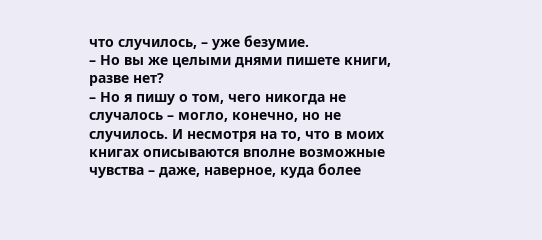что случилось, – уже безумие.
– Но вы же целыми днями пишете книги, разве нет?
– Но я пишу о том, чего никогда не случалось – могло, конечно, но не случилось. И несмотря на то, что в моих книгах описываются вполне возможные чувства – даже, наверное, куда более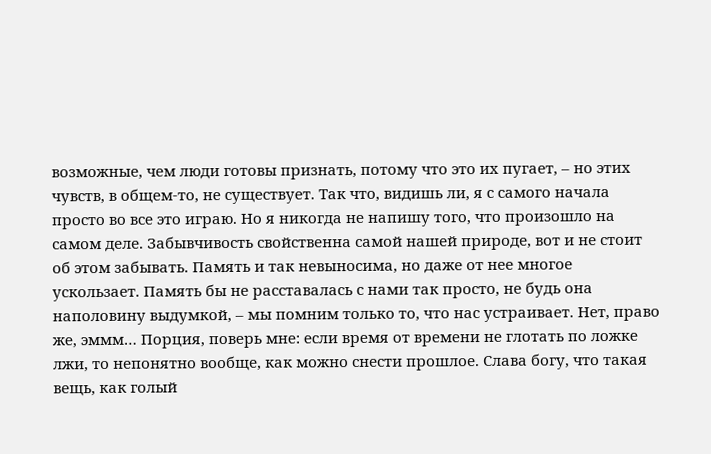возможные, чем люди готовы признать, потому что это их пугает, – но этих чувств, в общем-то, не существует. Так что, видишь ли, я с самого начала просто во все это играю. Но я никогда не напишу того, что произошло на самом деле. Забывчивость свойственна самой нашей природе, вот и не стоит об этом забывать. Память и так невыносима, но даже от нее многое ускользает. Память бы не расставалась с нами так просто, не будь она наполовину выдумкой, – мы помним только то, что нас устраивает. Нет, право же, эммм… Порция, поверь мне: если время от времени не глотать по ложке лжи, то непонятно вообще, как можно снести прошлое. Слава богу, что такая вещь, как голый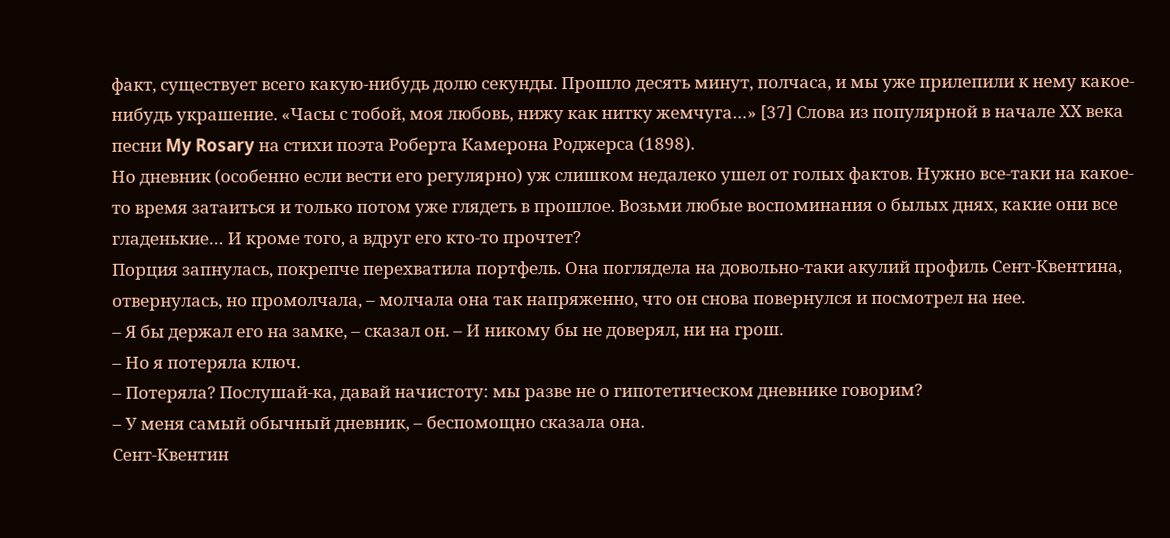факт, существует всего какую-нибудь долю секунды. Прошло десять минут, полчаса, и мы уже прилепили к нему какое-нибудь украшение. «Часы с тобой, моя любовь, нижу как нитку жемчуга…» [37] Слова из популярной в начале ХХ века песни My Rosary на стихи поэта Роберта Камерона Роджерса (1898).
Но дневник (особенно если вести его регулярно) уж слишком недалеко ушел от голых фактов. Нужно все-таки на какое-то время затаиться и только потом уже глядеть в прошлое. Возьми любые воспоминания о былых днях, какие они все гладенькие… И кроме того, а вдруг его кто-то прочтет?
Порция запнулась, покрепче перехватила портфель. Она поглядела на довольно-таки акулий профиль Сент-Квентина, отвернулась, но промолчала, – молчала она так напряженно, что он снова повернулся и посмотрел на нее.
– Я бы держал его на замке, – сказал он. – И никому бы не доверял, ни на грош.
– Но я потеряла ключ.
– Потеряла? Послушай-ка, давай начистоту: мы разве не о гипотетическом дневнике говорим?
– У меня самый обычный дневник, – беспомощно сказала она.
Сент-Квентин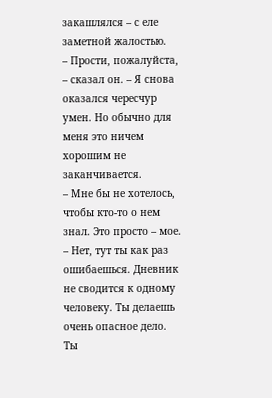закашлялся – с еле заметной жалостью.
– Прости, пожалуйста, – сказал он. – Я снова оказался чересчур умен. Но обычно для меня это ничем хорошим не заканчивается.
– Мне бы не хотелось, чтобы кто-то о нем знал. Это просто – мое.
– Нет, тут ты как раз ошибаешься. Дневник не сводится к одному человеку. Ты делаешь очень опасное дело. Ты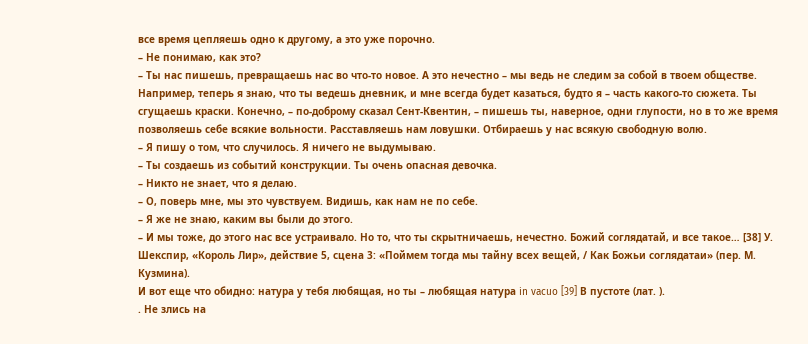все время цепляешь одно к другому, а это уже порочно.
– Не понимаю, как это?
– Ты нас пишешь, превращаешь нас во что-то новое. А это нечестно – мы ведь не следим за собой в твоем обществе. Например, теперь я знаю, что ты ведешь дневник, и мне всегда будет казаться, будто я – часть какого-то сюжета. Ты сгущаешь краски. Конечно, – по-доброму сказал Сент-Квентин, – пишешь ты, наверное, одни глупости, но в то же время позволяешь себе всякие вольности. Расставляешь нам ловушки. Отбираешь у нас всякую свободную волю.
– Я пишу о том, что случилось. Я ничего не выдумываю.
– Ты создаешь из событий конструкции. Ты очень опасная девочка.
– Никто не знает, что я делаю.
– О, поверь мне, мы это чувствуем. Видишь, как нам не по себе.
– Я же не знаю, каким вы были до этого.
– И мы тоже, до этого нас все устраивало. Но то, что ты скрытничаешь, нечестно. Божий соглядатай, и все такое… [38] У. Шекспир, «Король Лир», действие 5, сцена 3: «Поймем тогда мы тайну всех вещей, / Как Божьи соглядатаи» (пер. М. Кузмина).
И вот еще что обидно: натура у тебя любящая, но ты – любящая натура in vacuo [39] В пустоте (лат. ).
. Не злись на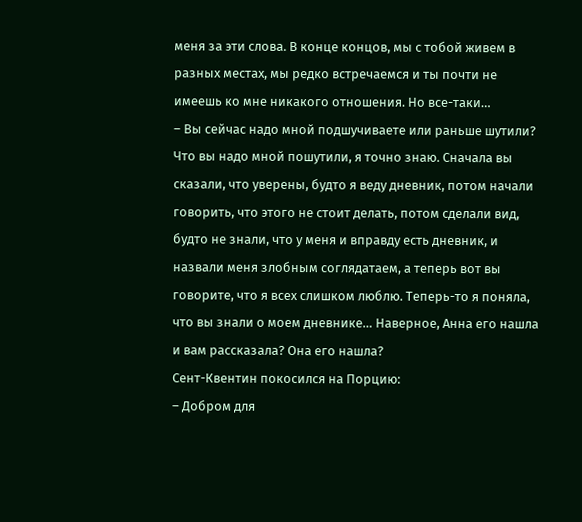меня за эти слова. В конце концов, мы с тобой живем в разных местах, мы редко встречаемся и ты почти не имеешь ко мне никакого отношения. Но все-таки…
– Вы сейчас надо мной подшучиваете или раньше шутили? Что вы надо мной пошутили, я точно знаю. Сначала вы сказали, что уверены, будто я веду дневник, потом начали говорить, что этого не стоит делать, потом сделали вид, будто не знали, что у меня и вправду есть дневник, и назвали меня злобным соглядатаем, а теперь вот вы говорите, что я всех слишком люблю. Теперь-то я поняла, что вы знали о моем дневнике… Наверное, Анна его нашла и вам рассказала? Она его нашла?
Сент-Квентин покосился на Порцию:
– Добром для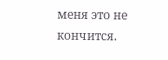меня это не кончится.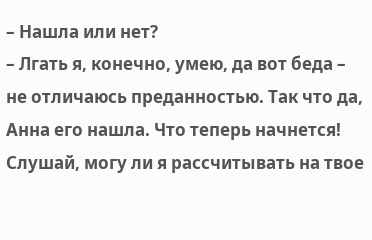– Нашла или нет?
– Лгать я, конечно, умею, да вот беда – не отличаюсь преданностью. Так что да, Анна его нашла. Что теперь начнется! Слушай, могу ли я рассчитывать на твое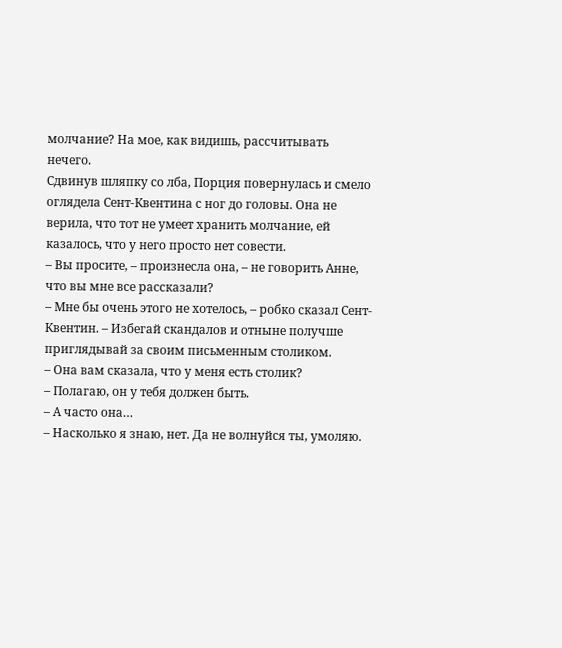молчание? На мое, как видишь, рассчитывать нечего.
Сдвинув шляпку со лба, Порция повернулась и смело оглядела Сент-Квентина с ног до головы. Она не верила, что тот не умеет хранить молчание, ей казалось, что у него просто нет совести.
– Вы просите, – произнесла она, – не говорить Анне, что вы мне все рассказали?
– Мне бы очень этого не хотелось, – робко сказал Сент-Квентин. – Избегай скандалов и отныне получше приглядывай за своим письменным столиком.
– Она вам сказала, что у меня есть столик?
– Полагаю, он у тебя должен быть.
– А часто она…
– Насколько я знаю, нет. Да не волнуйся ты, умоляю.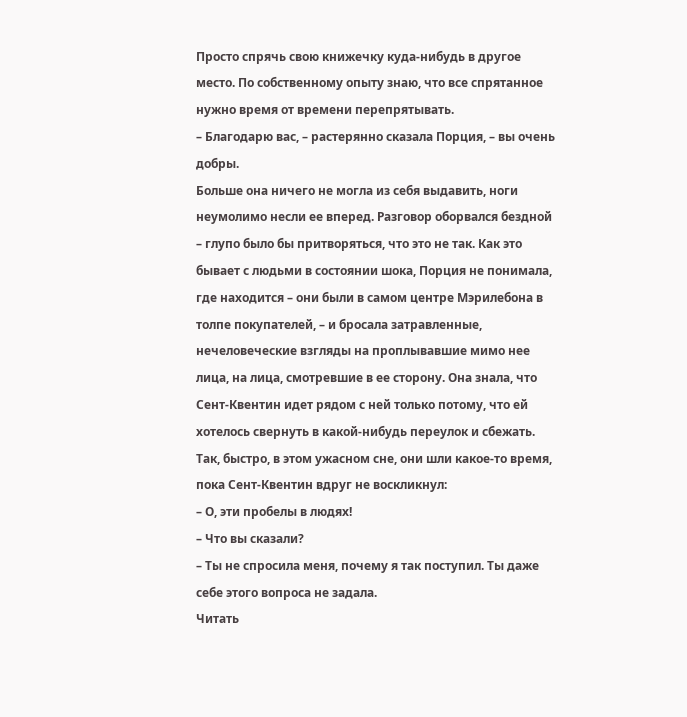Просто спрячь свою книжечку куда-нибудь в другое место. По собственному опыту знаю, что все спрятанное нужно время от времени перепрятывать.
– Благодарю вас, – растерянно сказала Порция, – вы очень добры.
Больше она ничего не могла из себя выдавить, ноги неумолимо несли ее вперед. Разговор оборвался бездной – глупо было бы притворяться, что это не так. Как это бывает с людьми в состоянии шока, Порция не понимала, где находится – они были в самом центре Мэрилебона в толпе покупателей, – и бросала затравленные, нечеловеческие взгляды на проплывавшие мимо нее лица, на лица, смотревшие в ее сторону. Она знала, что Сент-Квентин идет рядом с ней только потому, что ей хотелось свернуть в какой-нибудь переулок и сбежать. Так, быстро, в этом ужасном сне, они шли какое-то время, пока Сент-Квентин вдруг не воскликнул:
– О, эти пробелы в людях!
– Что вы сказали?
– Ты не спросила меня, почему я так поступил. Ты даже себе этого вопроса не задала.
Читать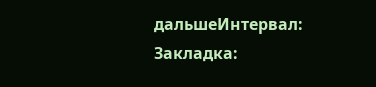дальшеИнтервал:
Закладка: